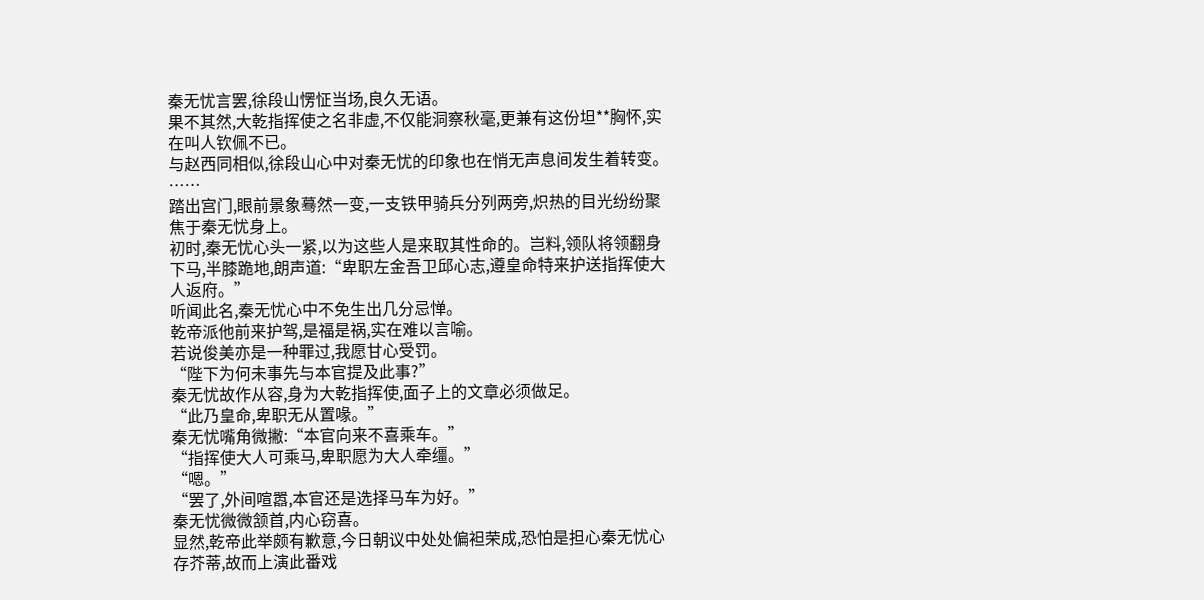秦无忧言罢,徐段山愣怔当场,良久无语。
果不其然,大乾指挥使之名非虚,不仅能洞察秋毫,更兼有这份坦**胸怀,实在叫人钦佩不已。
与赵西同相似,徐段山心中对秦无忧的印象也在悄无声息间发生着转变。
……
踏出宫门,眼前景象蓦然一变,一支铁甲骑兵分列两旁,炽热的目光纷纷聚焦于秦无忧身上。
初时,秦无忧心头一紧,以为这些人是来取其性命的。岂料,领队将领翻身下马,半膝跪地,朗声道:“卑职左金吾卫邱心志,遵皇命特来护送指挥使大人返府。”
听闻此名,秦无忧心中不免生出几分忌惮。
乾帝派他前来护驾,是福是祸,实在难以言喻。
若说俊美亦是一种罪过,我愿甘心受罚。
“陛下为何未事先与本官提及此事?”
秦无忧故作从容,身为大乾指挥使,面子上的文章必须做足。
“此乃皇命,卑职无从置喙。”
秦无忧嘴角微撇:“本官向来不喜乘车。”
“指挥使大人可乘马,卑职愿为大人牵缰。”
“嗯。”
“罢了,外间喧嚣,本官还是选择马车为好。”
秦无忧微微颔首,内心窃喜。
显然,乾帝此举颇有歉意,今日朝议中处处偏袒荣成,恐怕是担心秦无忧心存芥蒂,故而上演此番戏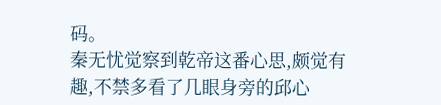码。
秦无忧觉察到乾帝这番心思,颇觉有趣,不禁多看了几眼身旁的邱心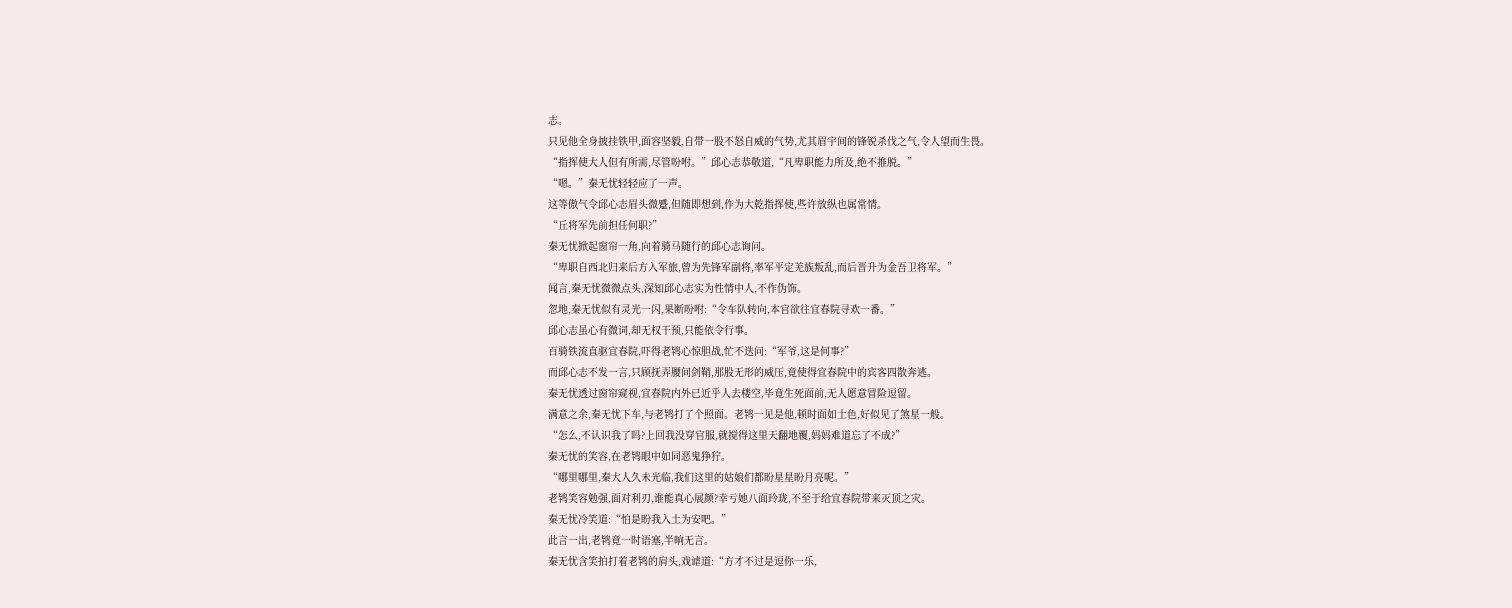志。
只见他全身披挂铁甲,面容坚毅,自带一股不怒自威的气势,尤其眉宇间的锋锐杀伐之气,令人望而生畏。
“指挥使大人但有所需,尽管吩咐。”邱心志恭敬道,“凡卑职能力所及,绝不推脱。”
“嗯。”秦无忧轻轻应了一声。
这等傲气令邱心志眉头微蹙,但随即想到,作为大乾指挥使,些许放纵也属常情。
“丘将军先前担任何职?”
秦无忧掀起窗帘一角,向着骑马随行的邱心志询问。
“卑职自西北归来后方入军旅,曾为先锋军副将,率军平定羌族叛乱,而后晋升为金吾卫将军。”
闻言,秦无忧微微点头,深知邱心志实为性情中人,不作伪饰。
忽地,秦无忧似有灵光一闪,果断吩咐:“令车队转向,本官欲往宜春院寻欢一番。”
邱心志虽心有微词,却无权干预,只能依令行事。
百骑铁流直驱宜春院,吓得老鸨心惊胆战,忙不迭问:“军爷,这是何事?”
而邱心志不发一言,只顾抚弄腰间剑鞘,那股无形的威压,竟使得宜春院中的宾客四散奔逃。
秦无忧透过窗帘窥视,宜春院内外已近乎人去楼空,毕竟生死面前,无人愿意冒险逗留。
满意之余,秦无忧下车,与老鸨打了个照面。老鸨一见是他,顿时面如土色,好似见了煞星一般。
“怎么,不认识我了吗?上回我没穿官服,就搅得这里天翻地覆,妈妈难道忘了不成?”
秦无忧的笑容,在老鸨眼中如同恶鬼狰狞。
“哪里哪里,秦大人久未光临,我们这里的姑娘们都盼星星盼月亮呢。”
老鸨笑容勉强,面对利刃,谁能真心展颜?幸亏她八面玲珑,不至于给宜春院带来灭顶之灾。
秦无忧冷笑道:“怕是盼我入土为安吧。”
此言一出,老鸨竟一时语塞,半晌无言。
秦无忧含笑拍打着老鸨的肩头,戏谑道:“方才不过是逗你一乐,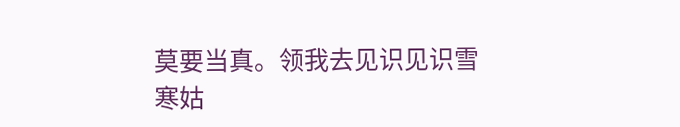莫要当真。领我去见识见识雪寒姑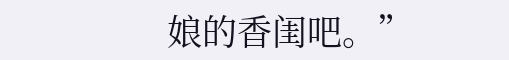娘的香闺吧。”